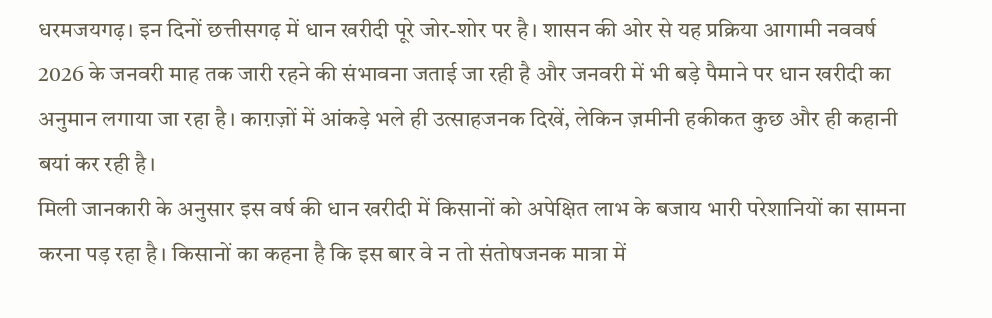धरमजयगढ़। इन दिनों छत्तीसगढ़ में धान खरीदी पूरे जोर-शोर पर है। शासन की ओर से यह प्रक्रिया आगामी नववर्ष 2026 के जनवरी माह तक जारी रहने की संभावना जताई जा रही है और जनवरी में भी बड़े पैमाने पर धान खरीदी का अनुमान लगाया जा रहा है। काग़ज़ों में आंकड़े भले ही उत्साहजनक दिखें, लेकिन ज़मीनी हकीकत कुछ और ही कहानी बयां कर रही है।
मिली जानकारी के अनुसार इस वर्ष की धान खरीदी में किसानों को अपेक्षित लाभ के बजाय भारी परेशानियों का सामना करना पड़ रहा है। किसानों का कहना है कि इस बार वे न तो संतोषजनक मात्रा में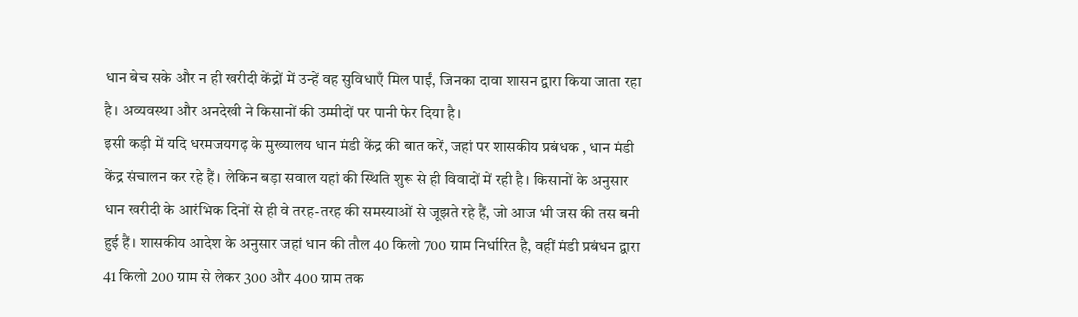धान बेच सके और न ही खरीदी केंद्रों में उन्हें वह सुविधाएँ मिल पाईं, जिनका दावा शासन द्वारा किया जाता रहा है। अव्यवस्था और अनदेखी ने किसानों की उम्मीदों पर पानी फेर दिया है।
इसी कड़ी में यदि धरमजयगढ़ के मुख्यालय धान मंडी केंद्र की बात करें, जहां पर शासकीय प्रबंधक , धान मंडी केंद्र संचालन कर रहे हैं। लेकिन बड़ा सवाल यहां की स्थिति शुरू से ही विवादों में रही है। किसानों के अनुसार धान खरीदी के आरंभिक दिनों से ही वे तरह-तरह की समस्याओं से जूझते रहे हैं, जो आज भी जस की तस बनी हुई हैं। शासकीय आदेश के अनुसार जहां धान की तौल 40 किलो 700 ग्राम निर्धारित है, वहीं मंडी प्रबंधन द्वारा 41 किलो 200 ग्राम से लेकर 300 और 400 ग्राम तक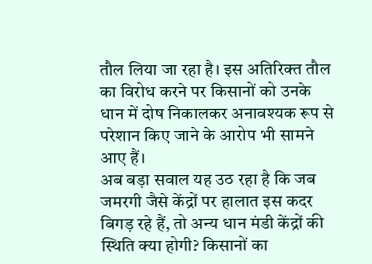तौल लिया जा रहा है। इस अतिरिक्त तौल का विरोध करने पर किसानों को उनके धान में दोष निकालकर अनावश्यक रूप से परेशान किए जाने के आरोप भी सामने आए हैं।
अब बड़ा सवाल यह उठ रहा है कि जब जमरगी जैसे केंद्रों पर हालात इस कदर बिगड़ रहे हैं, तो अन्य धान मंडी केंद्रों की स्थिति क्या होगी? किसानों का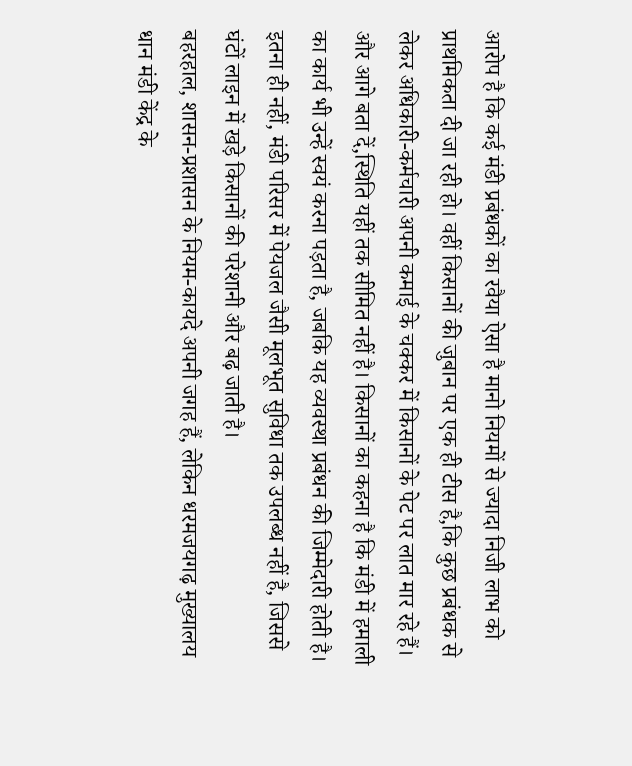आरोप है कि कई मंडी प्रबंधकों का रवैया ऐसा है मानो नियमों से ज्यादा निजी लाभ को प्राथमिकता दी जा रही हो। वहीं किसानों की जुबान पर एक ही टीस है,कि कुछ प्रबंधक से लेकर अधिकारी-कर्मचारी अपनी कमाई के चक्कर में किसानों के पेट पर लात मार रहे हैं।
और आगे बता दें,स्थिति यहीं तक सीमित नहीं है। किसानों का कहना है कि मंडी में हमाली का कार्य भी उन्हें स्वयं करना पड़ता है, जबकि यह व्यवस्था प्रबंधन की जिम्मेदारी होती है। इतना ही नहीं, मंडी परिसर में पेयजल जैसी मूलभूत सुविधा तक उपलब्ध नहीं है, जिससे घंटों लाइन में खड़े किसानों की परेशानी और बढ़ जाती है।
बहरहाल, शासन-प्रशासन के नियम-कायदे अपनी जगह हैं, लेकिन धरमजयगढ़ मुख्यालय धान मंडी केंद्र के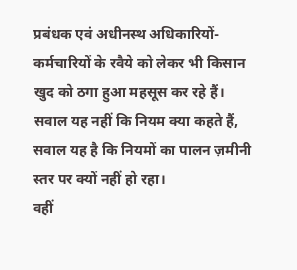प्रबंधक एवं अधीनस्थ अधिकारियों-कर्मचारियों के रवैये को लेकर भी किसान खुद को ठगा हुआ महसूस कर रहे हैं। सवाल यह नहीं कि नियम क्या कहते हैं, सवाल यह है कि नियमों का पालन ज़मीनी स्तर पर क्यों नहीं हो रहा।
वहीं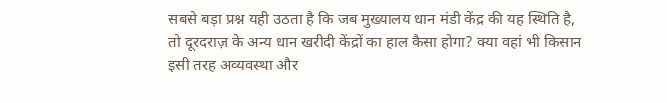सबसे बड़ा प्रश्न यही उठता है कि जब मुख्यालय धान मंडी केंद्र की यह स्थिति है, तो दूरदराज़ के अन्य धान खरीदी केंद्रों का हाल कैसा होगा? क्या वहां भी किसान इसी तरह अव्यवस्था और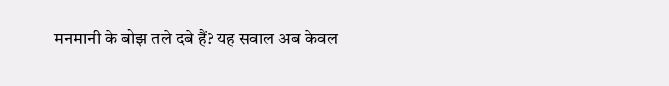मनमानी के बोझ तले दबे हैं? यह सवाल अब केवल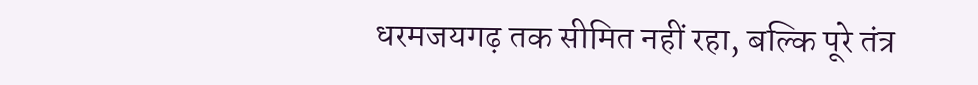धरमजयगढ़ तक सीमित नहीं रहा, बल्कि पूरे तंत्र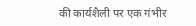की कार्यशैली पर एक गंभीर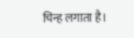चिन्ह लगाता है।